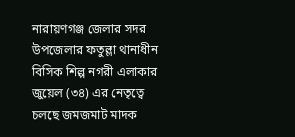নারায়ণগঞ্জ জেলার সদর উপজেলার ফতুল্লা থানাধীন বিসিক শিল্প নগরী এলাকার জুয়েল (৩৪) এর নেতৃত্বে চলছে জমজমাট মাদক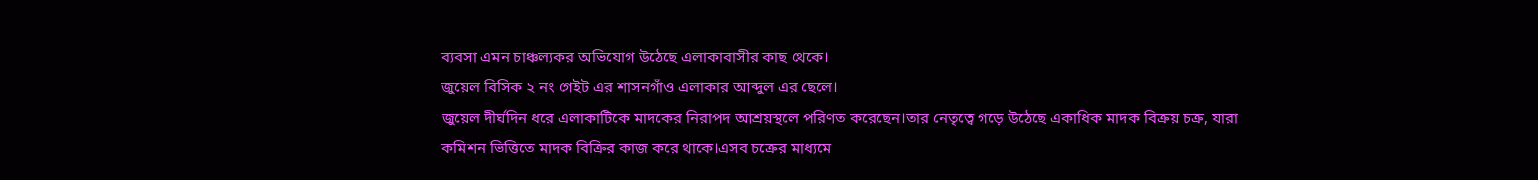ব্যবসা এমন চাঞ্চল্যকর অভিযোগ উঠেছে এলাকাবাসীর কাছ থেকে।
জুয়েল বিসিক ২ নং গেইট এর শাসনগাঁও এলাকার আব্দুল এর ছেলে।
জুয়েল দীর্ঘদিন ধরে এলাকাটিকে মাদকের নিরাপদ আশ্রয়স্থলে পরিণত করেছেন।তার নেতৃত্বে গড়ে উঠেছে একাধিক মাদক বিক্রয় চক্র, যারা কমিশন ভিত্তিতে মাদক বিক্রির কাজ করে থাকে।এসব চক্রের মাধ্যমে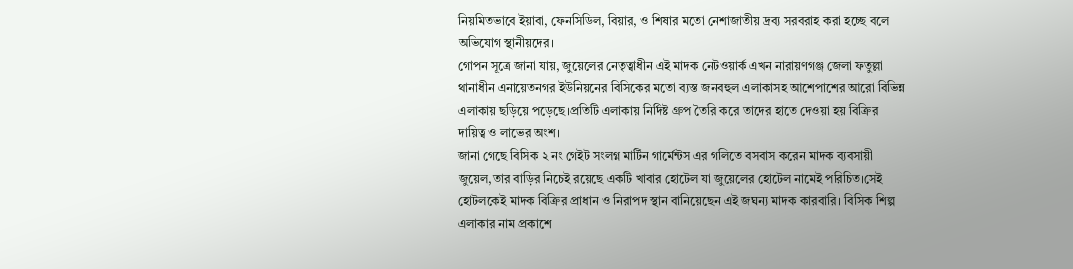নিয়মিতভাবে ইয়াবা, ফেনসিডিল, বিয়ার, ও শিষার মতো নেশাজাতীয় দ্রব্য সরবরাহ করা হচ্ছে বলে অভিযোগ স্থানীয়দের।
গোপন সূত্রে জানা যায়, জুয়েলের নেতৃত্বাধীন এই মাদক নেটওয়ার্ক এখন নারায়ণগঞ্জ জেলা ফতুল্লা থানাধীন এনায়েতনগর ইউনিয়নের বিসিকের মতো ব্যস্ত জনবহুল এলাকাসহ আশেপাশের আরো বিভিন্ন এলাকায় ছড়িয়ে পড়েছে।প্রতিটি এলাকায় নির্দিষ্ট গ্রুপ তৈরি করে তাদের হাতে দেওয়া হয় বিক্রির দায়িত্ব ও লাভের অংশ।
জানা গেছে বিসিক ২ নং গেইট সংলগ্ন মার্টিন গার্মেন্টস এর গলিতে বসবাস করেন মাদক ব্যবসায়ী জুয়েল,তার বাড়ির নিচেই রয়েছে একটি খাবার হোটেল যা জুয়েলের হোটেল নামেই পরিচিত।সেই হোটলকেই মাদক বিক্রির প্রাধান ও নিরাপদ স্থান বানিয়েছেন এই জঘন্য মাদক কারবারি। বিসিক শিল্প এলাকার নাম প্রকাশে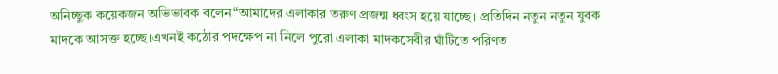অনিচ্ছুক কয়েকজন অভিভাবক বলেন“আমাদের এলাকার তরুণ প্রজন্ম ধ্বংস হয়ে যাচ্ছে। প্রতিদিন নতুন নতুন যুবক মাদকে আসক্ত হচ্ছে।এখনই কঠোর পদক্ষেপ না নিলে পুরো এলাকা মাদকসেবীর ঘাঁটিতে পরিণত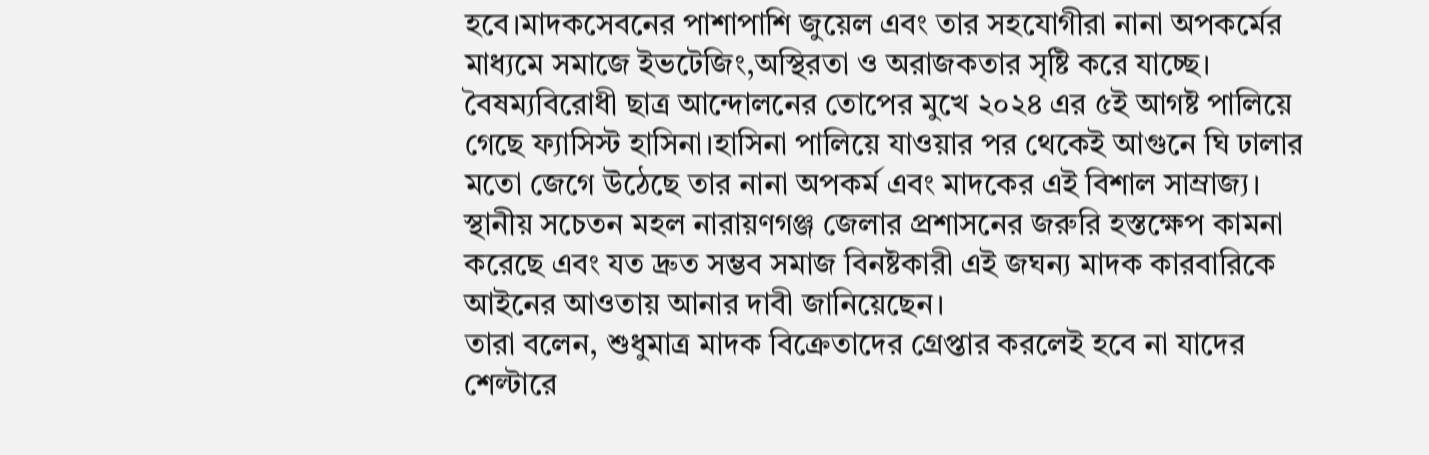হবে।মাদকসেবনের পাশাপাশি জুয়েল এবং তার সহযোগীরা নানা অপকর্মের মাধ্যমে সমাজে ইভটেজিং,অস্থিরতা ও অরাজকতার সৃষ্টি করে যাচ্ছে।
বৈষম্যবিরোধী ছাত্র আন্দোলনের তোপের মুখে ২০২৪ এর ৫ই আগষ্ট পালিয়ে গেছে ফ্যাসিস্ট হাসিনা।হাসিনা পালিয়ে যাওয়ার পর থেকেই আগুনে ঘি ঢালার মতো জেগে উঠেছে তার নানা অপকর্ম এবং মাদকের এই বিশাল সাম্রাজ্য।
স্থানীয় সচেতন মহল নারায়ণগঞ্জ জেলার প্রশাসনের জরুরি হস্তক্ষেপ কামনা করেছে এবং যত দ্রুত সম্ভব সমাজ বিনষ্টকারী এই জঘন্য মাদক কারবারিকে আইনের আওতায় আনার দাবী জানিয়েছেন।
তারা বলেন, শুধুমাত্র মাদক বিক্রেতাদের গ্রেপ্তার করলেই হবে না যাদের শেল্টারে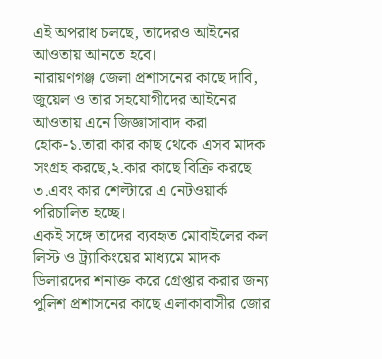এই অপরাধ চলছে, তাদেরও আইনের আওতায় আনতে হবে।
নারায়ণগঞ্জ জেলা প্রশাসনের কাছে দাবি, জুয়েল ও তার সহযোগীদের আইনের আওতায় এনে জিজ্ঞাসাবাদ করা হোক-১.তারা কার কাছ থেকে এসব মাদক সংগ্রহ করছে,২.কার কাছে বিক্রি করছে ৩.এবং কার শেল্টারে এ নেটওয়ার্ক পরিচালিত হচ্ছে।
একই সঙ্গে তাদের ব্যবহৃত মোবাইলের কল লিস্ট ও ট্র্যাকিংয়ের মাধ্যমে মাদক ডিলারদের শনাক্ত করে গ্রেপ্তার করার জন্য পুলিশ প্রশাসনের কাছে এলাকাবাসীর জোর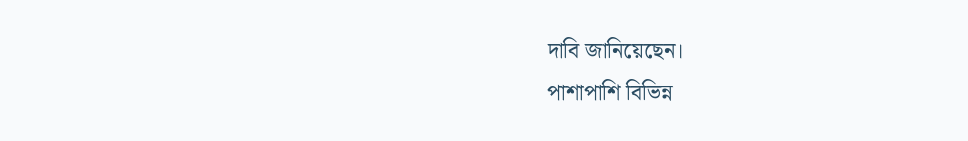দাবি জানিয়েছেন।
পাশাপাশি বিভিন্ন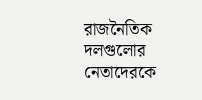রাজনৈতিক দলগুলোর নেতাদেরকে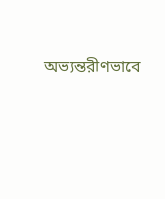অভ্যন্তরীণভাবে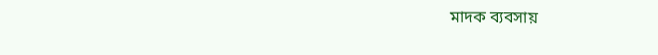মাদক ব্যবসায়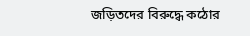জড়িতদের বিরুদ্ধে কঠোর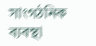সাংগঠনিক ব্যবস্থা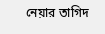নেয়ার তাগিদ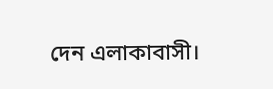দেন এলাকাবাসী।